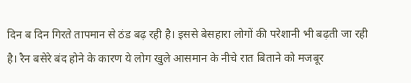दिन ब दिन गिरते तापमान से ठंड बढ़ रही है। इससे बेसहारा लोगों की परेशानी भी बढ़ती जा रही है। रैन बसेरे बंद होने के कारण ये लोग खुले आसमान के नीचे रात बिताने को मजबूर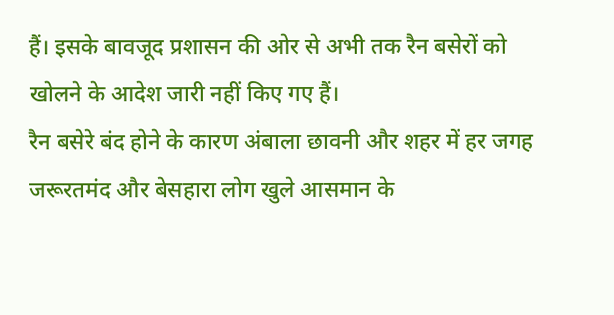हैं। इसके बावजूद प्रशासन की ओर से अभी तक रैन बसेरों को खोलने के आदेश जारी नहीं किए गए हैं।
रैन बसेरे बंद होने के कारण अंबाला छावनी और शहर में हर जगह जरूरतमंद और बेसहारा लोग खुले आसमान के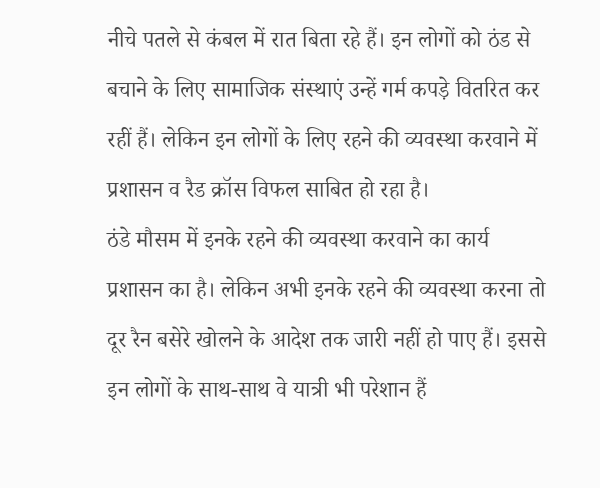नीचे पतले से कंबल में रात बिता रहे हैं। इन लोगों को ठंड से बचाने के लिए सामाजिक संस्थाएं उन्हें गर्म कपड़े वितरित कर रहीं हैं। लेकिन इन लोगों के लिए रहने की व्यवस्था करवाने में प्रशासन व रैड क्रॉस विफल साबित हो रहा है।
ठंडे मौसम में इनके रहने की व्यवस्था करवाने का कार्य प्रशासन का है। लेकिन अभी इनके रहने की व्यवस्था करना तो दूर रैन बसेरे खोलने के आदेश तक जारी नहीं हो पाए हैं। इससे इन लोगों के साथ-साथ वे यात्री भी परेशान हैं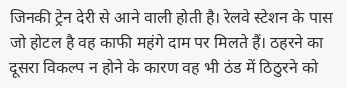जिनकी ट्रेन देरी से आने वाली होती है। रेलवे स्टेशन के पास जो होटल है वह काफी महंगे दाम पर मिलते हैं। ठहरने का दूसरा विकल्प न होने के कारण वह भी ठंड में ठिठुरने को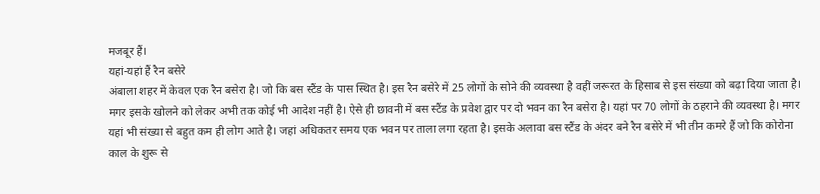मजबूर हैं।
यहां-यहां हैं रैन बसेरे
अंबाला शहर में केवल एक रैन बसेरा है। जो कि बस स्टैंड के पास स्थित है। इस रैन बसेरे में 25 लोगों के सोने की व्यवस्था है वहीं जरूरत के हिसाब से इस संख्या को बढ़ा दिया जाता है। मगर इसके खोलने को लेकर अभी तक कोई भी आदेश नहीं है। ऐसे ही छावनी में बस स्टैंड के प्रवेश द्वार पर दो भवन का रैन बसेरा है। यहां पर 70 लोगों के ठहराने की व्यवस्था है। मगर यहां भी संख्या से बहुत कम ही लोग आते है। जहां अधिकतर समय एक भवन पर ताला लगा रहता है। इसके अलावा बस स्टैंड के अंदर बने रैन बसेरे में भी तीन कमरे हैं जो कि कोरोना काल के शुरू से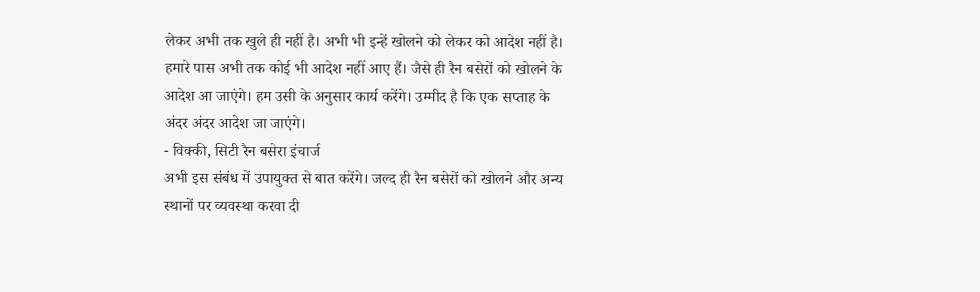लेकर अभी तक खुले ही नहीं है। अभी भी इन्हें खोलने को लेकर को आदेश नहीं है।
हमारे पास अभी तक कोई भी आदेश नहीं आए हैं। जैसे ही रैन बसेरों को खोलने के आदेश आ जाएंगे। हम उसी के अनुसार कार्य करेंगे। उम्मीद है कि एक सप्ताह के अंदर अंदर आदेश जा जाएंगे।
- विक्की, सिटी रैन बसेरा इंचार्ज
अभी इस संबंध में उपायुक्त से बात करेंगे। जल्द ही रैन बसेरों को खोलने और अन्य स्थानों पर व्यवस्था करवा दी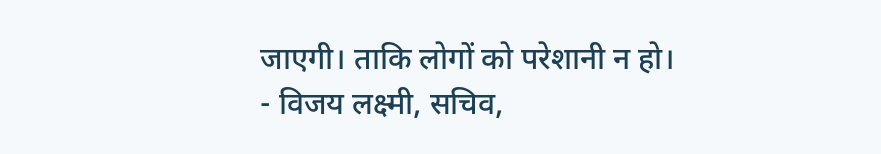जाएगी। ताकि लोगों को परेशानी न हो।
- विजय लक्ष्मी, सचिव,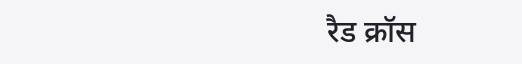रैड क्रॉस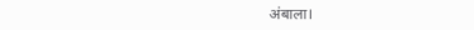अंबाला।